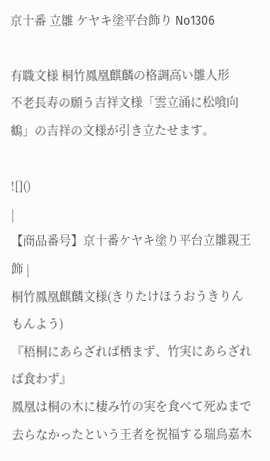京十番 立雛 ケヤキ塗平台飾り No1306

有職文様 桐竹鳳凰麒麟の格調高い雛人形
不老長寿の願う吉祥文様「雲立涌に松喰向鶴」の吉祥の文様が引き立たせます。

![]()
|
【商品番号】京十番ケヤキ塗り平台立雛親王飾 |
桐竹鳳凰麒麟文様(きりたけほうおうきりんもんよう)
『梧桐にあらざれば栖まず、竹実にあらざれば食わず』
鳳凰は桐の木に棲み竹の実を食べて死ぬまで去らなかったという王者を祝福する瑞鳥嘉木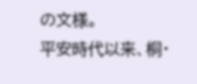の文様。
平安時代以来、桐・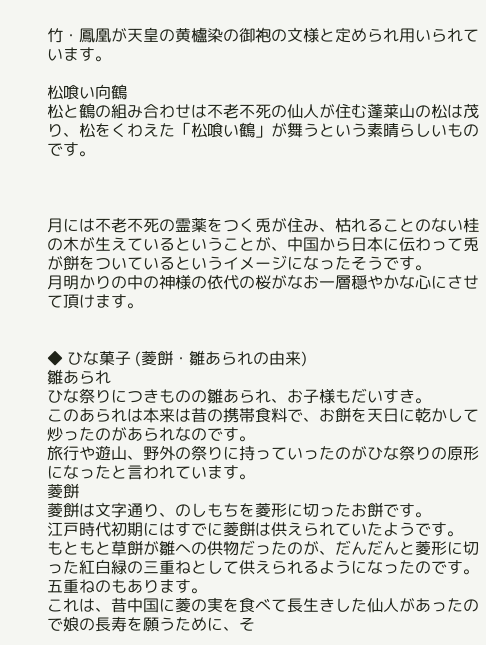竹・鳳凰が天皇の黄櫨染の御袍の文様と定められ用いられています。

松喰い向鶴
松と鶴の組み合わせは不老不死の仙人が住む蓬莱山の松は茂り、松をくわえた「松喰い鶴」が舞うという素晴らしいものです。



月には不老不死の霊薬をつく兎が住み、枯れることのない桂の木が生えているということが、中国から日本に伝わって兎が餅をついているというイメージになったそうです。
月明かりの中の神様の依代の桜がなお一層穏やかな心にさせて頂けます。


◆ ひな菓子 (菱餅・雛あられの由来)
雛あられ
ひな祭りにつきものの雛あられ、お子様もだいすき。
このあられは本来は昔の携帯食料で、お餅を天日に乾かして炒ったのがあられなのです。
旅行や遊山、野外の祭りに持っていったのがひな祭りの原形になったと言われています。
菱餅
菱餅は文字通り、のしもちを菱形に切ったお餅です。
江戸時代初期にはすでに菱餅は供えられていたようです。
もともと草餅が雛への供物だったのが、だんだんと菱形に切った紅白緑の三重ねとして供えられるようになったのです。五重ねのもあります。
これは、昔中国に菱の実を食べて長生きした仙人があったので娘の長寿を願うために、そ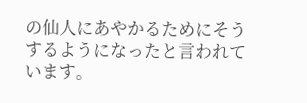の仙人にあやかるためにそうするようになったと言われています。